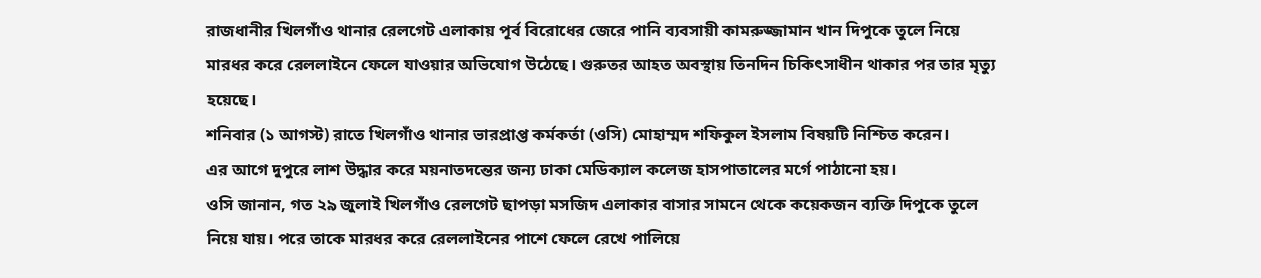রাজধানীর খিলগাঁও থানার রেলগেট এলাকায় পূর্ব বিরোধের জেরে পানি ব্যবসায়ী কামরুজ্জামান খান দিপুকে তুলে নিয়ে মারধর করে রেললাইনে ফেলে যাওয়ার অভিযোগ উঠেছে। গুরুতর আহত অবস্থায় তিনদিন চিকিৎসাধীন থাকার পর তার মৃত্যু হয়েছে।
শনিবার (১ আগস্ট) রাতে খিলগাঁও থানার ভারপ্রাপ্ত কর্মকর্তা (ওসি) মোহাম্মদ শফিকুল ইসলাম বিষয়টি নিশ্চিত করেন।
এর আগে দুপুরে লাশ উদ্ধার করে ময়নাতদন্তের জন্য ঢাকা মেডিক্যাল কলেজ হাসপাতালের মর্গে পাঠানো হয়।
ওসি জানান, গত ২৯ জুলাই খিলগাঁও রেলগেট ছাপড়া মসজিদ এলাকার বাসার সামনে থেকে কয়েকজন ব্যক্তি দিপুকে তুলে নিয়ে যায়। পরে তাকে মারধর করে রেললাইনের পাশে ফেলে রেখে পালিয়ে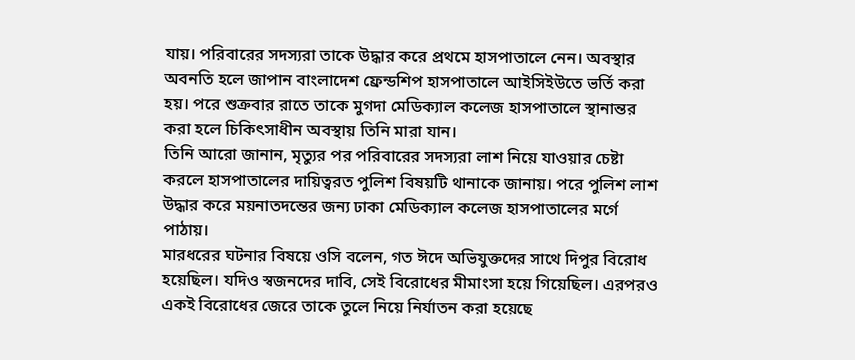যায়। পরিবারের সদস্যরা তাকে উদ্ধার করে প্রথমে হাসপাতালে নেন। অবস্থার অবনতি হলে জাপান বাংলাদেশ ফ্রেন্ডশিপ হাসপাতালে আইসিইউতে ভর্তি করা হয়। পরে শুক্রবার রাতে তাকে মুগদা মেডিক্যাল কলেজ হাসপাতালে স্থানান্তর করা হলে চিকিৎসাধীন অবস্থায় তিনি মারা যান।
তিনি আরো জানান, মৃত্যুর পর পরিবারের সদস্যরা লাশ নিয়ে যাওয়ার চেষ্টা করলে হাসপাতালের দায়িত্বরত পুলিশ বিষয়টি থানাকে জানায়। পরে পুলিশ লাশ উদ্ধার করে ময়নাতদন্তের জন্য ঢাকা মেডিক্যাল কলেজ হাসপাতালের মর্গে পাঠায়।
মারধরের ঘটনার বিষয়ে ওসি বলেন, গত ঈদে অভিযুক্তদের সাথে দিপুর বিরোধ হয়েছিল। যদিও স্বজনদের দাবি, সেই বিরোধের মীমাংসা হয়ে গিয়েছিল। এরপরও একই বিরোধের জেরে তাকে তুলে নিয়ে নির্যাতন করা হয়েছে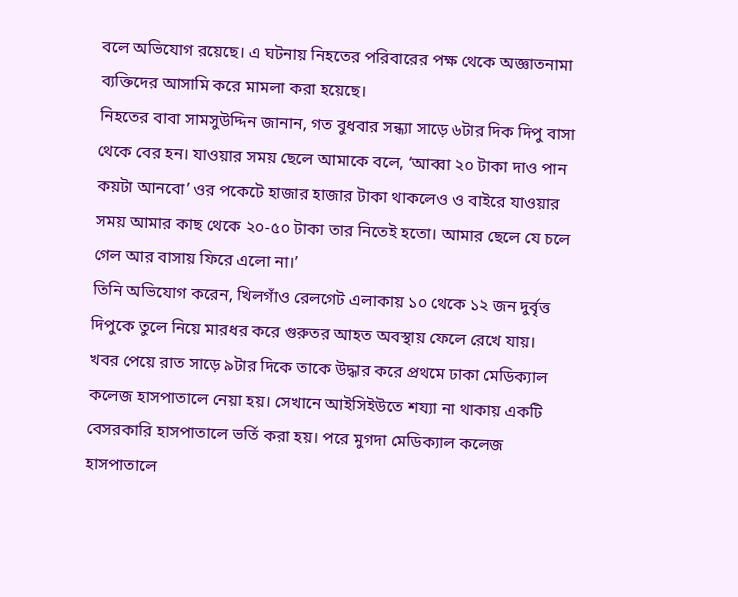বলে অভিযোগ রয়েছে। এ ঘটনায় নিহতের পরিবারের পক্ষ থেকে অজ্ঞাতনামা ব্যক্তিদের আসামি করে মামলা করা হয়েছে।
নিহতের বাবা সামসুউদ্দিন জানান, গত বুধবার সন্ধ্যা সাড়ে ৬টার দিক দিপু বাসা থেকে বের হন। যাওয়ার সময় ছেলে আমাকে বলে, ‘আব্বা ২০ টাকা দাও পান কয়টা আনবো’ ওর পকেটে হাজার হাজার টাকা থাকলেও ও বাইরে যাওয়ার সময় আমার কাছ থেকে ২০-৫০ টাকা তার নিতেই হতো। আমার ছেলে যে চলে গেল আর বাসায় ফিরে এলো না।’
তিনি অভিযোগ করেন, খিলগাঁও রেলগেট এলাকায় ১০ থেকে ১২ জন দুর্বৃত্ত দিপুকে তুলে নিয়ে মারধর করে গুরুতর আহত অবস্থায় ফেলে রেখে যায়। খবর পেয়ে রাত সাড়ে ৯টার দিকে তাকে উদ্ধার করে প্রথমে ঢাকা মেডিক্যাল কলেজ হাসপাতালে নেয়া হয়। সেখানে আইসিইউতে শয্যা না থাকায় একটি বেসরকারি হাসপাতালে ভর্তি করা হয়। পরে মুগদা মেডিক্যাল কলেজ হাসপাতালে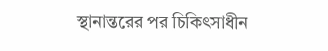স্থানান্তরের পর চিকিৎসাধীন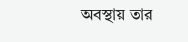অবস্থায় তার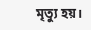মৃত্যু হয়।